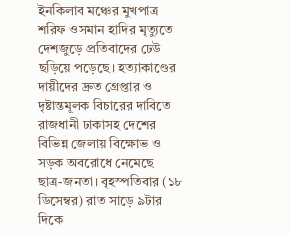ইনকিলাব মঞ্চের মুখপাত্র শরিফ ওসমান হাদির মৃত্যুতে দেশজুড়ে প্রতিবাদের ঢেউ ছড়িয়ে পড়েছে। হত্যাকাণ্ডের দায়ীদের দ্রুত গ্রেপ্তার ও দৃষ্টান্তমূলক বিচারের দাবিতে রাজধানী ঢাকাসহ দেশের বিভিন্ন জেলায় বিক্ষোভ ও সড়ক অবরোধে নেমেছে ছাত্র-জনতা। বৃহস্পতিবার (১৮ ডিসেম্বর) রাত সাড়ে ৯টার দিকে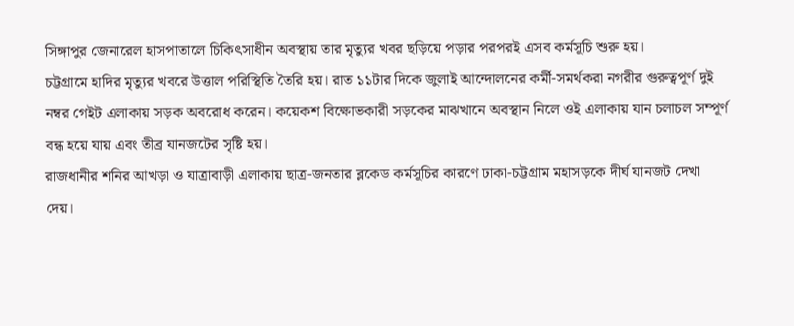সিঙ্গাপুর জেনারেল হাসপাতালে চিকিৎসাধীন অবস্থায় তার মৃত্যুর খবর ছড়িয়ে পড়ার পরপরই এসব কর্মসূচি শুরু হয়।
চট্টগ্রামে হাদির মৃত্যুর খবরে উত্তাল পরিস্থিতি তৈরি হয়। রাত ১১টার দিকে জুলাই আন্দোলনের কর্মী-সমর্থকরা নগরীর গুরুত্বপূর্ণ দুই নম্বর গেইট এলাকায় সড়ক অবরোধ করেন। কয়েকশ বিক্ষোভকারী সড়কের মাঝখানে অবস্থান নিলে ওই এলাকায় যান চলাচল সম্পূর্ণ বন্ধ হয়ে যায় এবং তীব্র যানজটের সৃষ্টি হয়।
রাজধানীর শনির আখড়া ও যাত্রাবাড়ী এলাকায় ছাত্র-জনতার ব্লকেড কর্মসূচির কারণে ঢাকা-চট্টগ্রাম মহাসড়কে দীর্ঘ যানজট দেখা দেয়।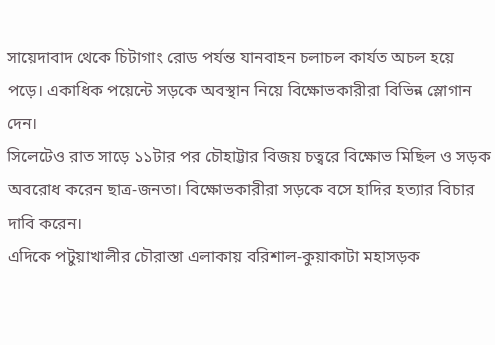সায়েদাবাদ থেকে চিটাগাং রোড পর্যন্ত যানবাহন চলাচল কার্যত অচল হয়ে পড়ে। একাধিক পয়েন্টে সড়কে অবস্থান নিয়ে বিক্ষোভকারীরা বিভিন্ন স্লোগান দেন।
সিলেটেও রাত সাড়ে ১১টার পর চৌহাট্টার বিজয় চত্বরে বিক্ষোভ মিছিল ও সড়ক অবরোধ করেন ছাত্র-জনতা। বিক্ষোভকারীরা সড়কে বসে হাদির হত্যার বিচার দাবি করেন।
এদিকে পটুয়াখালীর চৌরাস্তা এলাকায় বরিশাল-কুয়াকাটা মহাসড়ক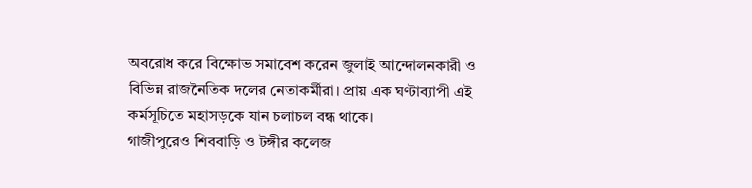অবরোধ করে বিক্ষোভ সমাবেশ করেন জুলাই আন্দোলনকারী ও বিভিন্ন রাজনৈতিক দলের নেতাকর্মীরা। প্রায় এক ঘণ্টাব্যাপী এই কর্মসূচিতে মহাসড়কে যান চলাচল বন্ধ থাকে।
গাজীপুরেও শিববাড়ি ও টঙ্গীর কলেজ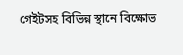গেইটসহ বিভিন্ন স্থানে বিক্ষোভ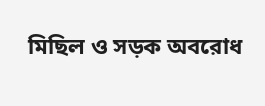মিছিল ও সড়ক অবরোধ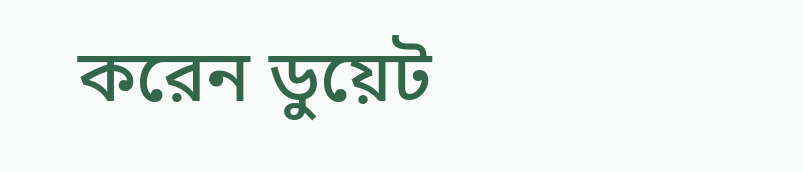করেন ডুয়েট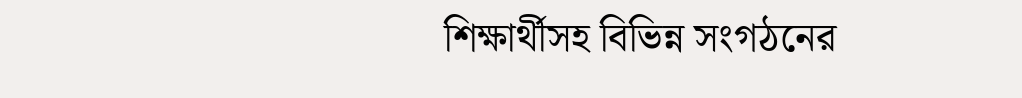শিক্ষার্থীসহ বিভিন্ন সংগঠনের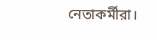নেতাকর্মীরা।